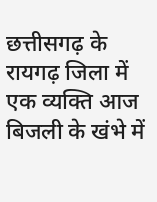छत्तीसगढ़ के रायगढ़ जिला में एक व्यक्ति आज बिजली के खंभे में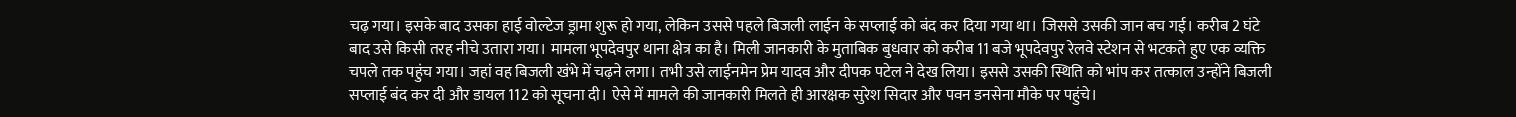चढ़ गया। इसके बाद उसका हाई वोल्टेज ड्रामा शुरू हो गया, लेकिन उससे पहले बिजली लाईन के सप्लाई को बंद कर दिया गया था। जिससे उसकी जान बच गई। करीब 2 घंटे बाद उसे किसी तरह नीचे उतारा गया। मामला भूपदेवपुर थाना क्षेत्र का है। मिली जानकारी के मुताबिक बुधवार को करीब 11 बजे भूपदेवपुर रेलवे स्टेशन से भटकते हुए एक व्यक्ति चपले तक पहुंच गया। जहां वह बिजली खंभे में चढ़ने लगा। तभी उसे लाईनमेन प्रेम यादव और दीपक पटेल ने देख लिया। इससे उसकी स्थिति को भांप कर तत्काल उन्होंने बिजली सप्लाई बंद कर दी और डायल 112 को सूचना दी। ऐसे में मामले की जानकारी मिलते ही आरक्षक सुरेश सिदार और पवन डनसेना मौके पर पहुंचे।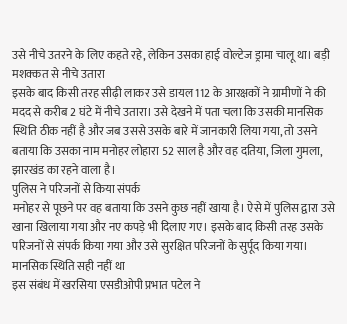उसे नीचे उतरने के लिए कहते रहे, लेकिन उसका हाई वोल्टेज ड्रामा चालू था। बड़ी मशक्कत से नीचे उतारा
इसके बाद किसी तरह सीढ़ी लाकर उसे डायल 112 के आरक्षकों ने ग्रामीणों ने की मदद से करीब 2 घंटे में नीचे उतारा। उसे देखने में पता चला कि उसकी मानसिक स्थिति ठीक नहीं है और जब उससे उसके बारे में जानकारी लिया गया, तो उसने बताया कि उसका नाम मनोहर लोहारा 52 साल है और वह दतिया, जिला गुमला, झारखंड का रहने वाला है।
पुलिस ने परिजनों से किया संपर्क
मनोहर से पूछने पर वह बताया कि उसने कुछ नहीं खाया है। ऐसे में पुलिस द्वारा उसे खाना खिलाया गया और नए कपड़े भी दिलाए गए। इसके बाद किसी तरह उसके परिजनों से संपर्क किया गया और उसे सुरक्षित परिजनों के सुर्पूद किया गया।
मानसिक स्थिति सही नहीं था
इस संबंध में खरसिया एसडीओपी प्रभात पटेल ने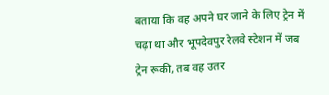बताया कि वह अपने घर जाने के लिए ट्रेन में चढ़ा था और भूपदेवपुर रेलवे स्टेशन में जब ट्रेन रूकी, तब वह उतर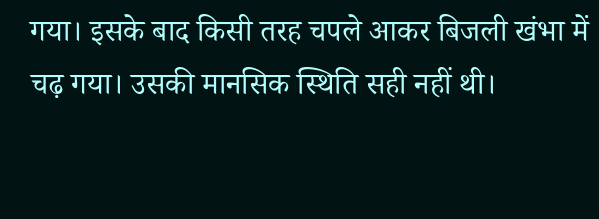गया। इसके बाद किसी तरह चपले आकर बिजली खंभा में चढ़ गया। उसकी मानसिक स्थिति सही नहीं थी।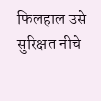फिलहाल उसे सुरिक्षत नीचे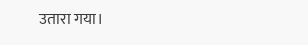उतारा गया।